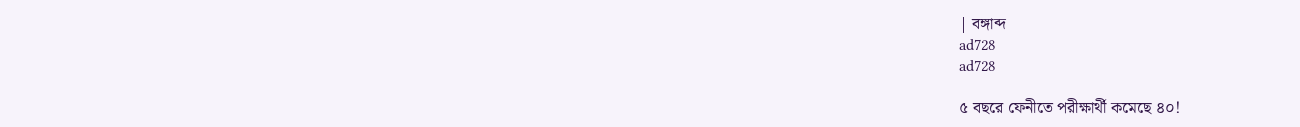| বঙ্গাব্দ
ad728
ad728

৫ বছরে ফেনীতে পরীক্ষার্থী কমেছে ৪০!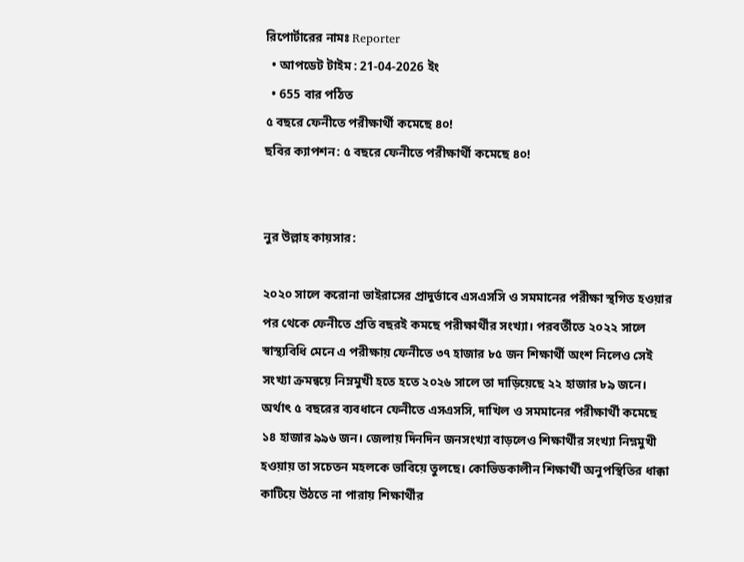রিপোর্টারের নামঃ Reporter
  • আপডেট টাইম : 21-04-2026 ইং
  • 655 বার পঠিত
৫ বছরে ফেনীতে পরীক্ষার্থী কমেছে ৪০!
ছবির ক্যাপশন: ৫ বছরে ফেনীতে পরীক্ষার্থী কমেছে ৪০!


নুর উল্লাহ কায়সার:

২০২০ সালে করোনা ভাইরাসের প্রাদুর্ভাবে এসএসসি ও সমমানের পরীক্ষা স্থগিত হওয়ার পর থেকে ফেনীতে প্রতি বছরই কমছে পরীক্ষার্থীর সংখ্যা। পরবর্তীতে ২০২২ সালে স্বাস্থ্যবিধি মেনে এ পরীক্ষায় ফেনীতে ৩৭ হাজার ৮৫ জন শিক্ষার্থী অংশ নিলেও সেই সংখ্যা ক্রমন্বয়ে নিম্নমুখী হতে হতে ২০২৬ সালে তা দাড়িয়েছে ২২ হাজার ৮৯ জনে। অর্থাৎ ৫ বছরের ব্যবধানে ফেনীতে এসএসসি, দাখিল ও সমমানের পরীক্ষার্থী কমেছে ১৪ হাজার ৯৯৬ জন। জেলায় দিনদিন জনসংখ্যা বাড়লেও শিক্ষার্থীর সংখ্যা নিম্নমুখী হওয়ায় তা সচেতন মহলকে ভাবিয়ে তুলছে। কোভিডকালীন শিক্ষার্থী অনুপস্থিতির ধাক্কা কাটিয়ে উঠতে না পারায় শিক্ষার্থীর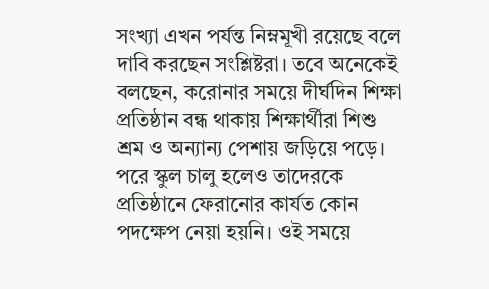সংখ্যা এখন পর্যন্ত নিম্নমূখী রয়েছে বলে দাবি করছেন সংশ্লিষ্টরা। তবে অনেকেই বলছেন, করোনার সময়ে দীর্ঘদিন শিক্ষা প্রতিষ্ঠান বন্ধ থাকায় শিক্ষার্থীরা শিশু শ্রম ও অন্যান্য পেশায় জড়িয়ে পড়ে। পরে স্কুল চালু হলেও তাদেরকে প্রতিষ্ঠানে ফেরানোর কার্যত কোন পদক্ষেপ নেয়া হয়নি। ওই সময়ে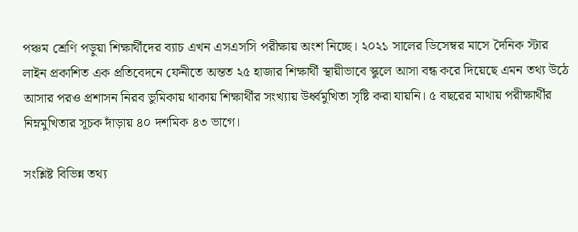পঞ্চম শ্রেণি পড়ুয়া শিক্ষার্থীদের ব্যাচ এখন এসএসসি পরীক্ষায় অংশ নিচ্ছে। ২০২১ সালের ডিসেম্বর মাসে দৈনিক স্টার লাইন প্রকাশিত এক প্রতিবেদনে ফেনীতে অন্তত ২৫ হাজার শিক্ষার্থী স্থায়ীভাবে স্কুলে আসা বন্ধ করে দিয়েছে এমন তথ্য উঠে আসার পরও প্রশাসন নিরব ভুমিকায় থাকায় শিক্ষার্থীর সংখ্যায় উর্ধ্বমুখিতা সৃষ্টি করা যায়নি। ৫ বছরের মাথায় পরীক্ষার্থীর নিম্নমুখিতার সূচক দাঁড়ায় ৪০ দশমিক ৪৩ ভাগে।

সংশ্লিষ্ট বিভিন্ন তথ্য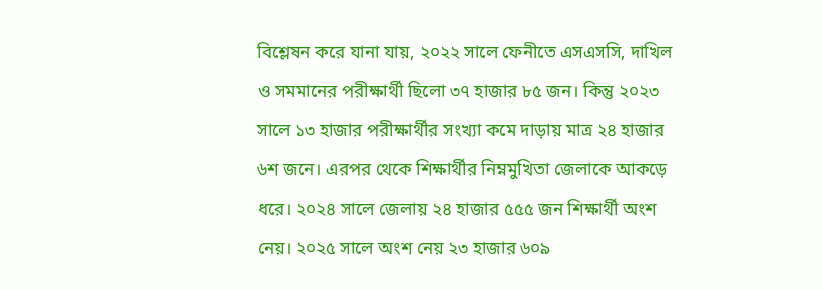বিশ্লেষন করে যানা যায়, ২০২২ সালে ফেনীতে এসএসসি, দাখিল ও সমমানের পরীক্ষার্থী ছিলো ৩৭ হাজার ৮৫ জন। কিন্তু ২০২৩ সালে ১৩ হাজার পরীক্ষার্থীর সংখ্যা কমে দাড়ায় মাত্র ২৪ হাজার ৬শ জনে। এরপর থেকে শিক্ষার্থীর নিম্নমুখিতা জেলাকে আকড়ে ধরে। ২০২৪ সালে জেলায় ২৪ হাজার ৫৫৫ জন শিক্ষার্থী অংশ নেয়। ২০২৫ সালে অংশ নেয় ২৩ হাজার ৬০৯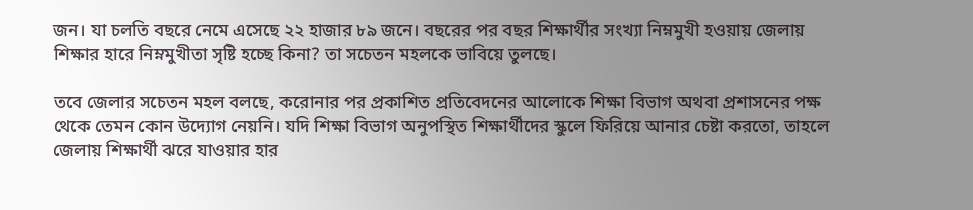জন। যা চলতি বছরে নেমে এসেছে ২২ হাজার ৮৯ জনে। বছরের পর বছর শিক্ষার্থীর সংখ্যা নিম্নমুখী হওয়ায় জেলায় শিক্ষার হারে নিম্নমুখীতা সৃষ্টি হচ্ছে কিনা? তা সচেতন মহলকে ভাবিয়ে তুলছে।

তবে জেলার সচেতন মহল বলছে, করোনার পর প্রকাশিত প্রতিবেদনের আলোকে শিক্ষা বিভাগ অথবা প্রশাসনের পক্ষ থেকে তেমন কোন উদ্যোগ নেয়নি। যদি শিক্ষা বিভাগ অনুপস্থিত শিক্ষার্থীদের স্কুলে ফিরিয়ে আনার চেষ্টা করতো, তাহলে জেলায় শিক্ষার্থী ঝরে যাওয়ার হার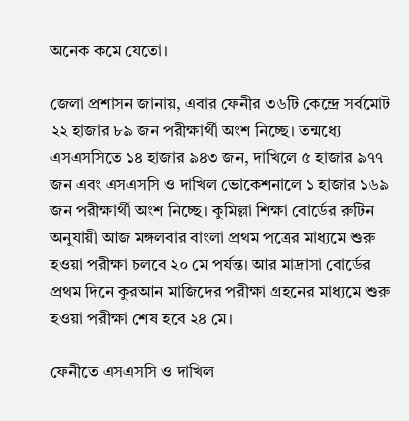অনেক কমে যেতো।

জেলা প্রশাসন জানায়, এবার ফেনীর ৩৬টি কেন্দ্রে সর্বমোট ২২ হাজার ৮৯ জন পরীক্ষার্থী অংশ নিচ্ছে। তন্মধ্যে এসএসসিতে ১৪ হাজার ৯৪৩ জন, দাখিলে ৫ হাজার ৯৭৭ জন এবং এসএসসি ও দাখিল ভোকেশনালে ১ হাজার ১৬৯ জন পরীক্ষার্থী অংশ নিচ্ছে। কুমিল্লা শিক্ষা বোর্ডের রুটিন অনুযায়ী আজ মঙ্গলবার বাংলা প্রথম পত্রের মাধ্যমে শুরু হওয়া পরীক্ষা চলবে ২০ মে পর্যন্ত। আর মাদ্রাসা বোর্ডের প্রথম দিনে কুরআন মাজিদের পরীক্ষা গ্রহনের মাধ্যমে শুরু হওয়া পরীক্ষা শেষ হবে ২৪ মে।

ফেনীতে এসএসসি ও দাখিল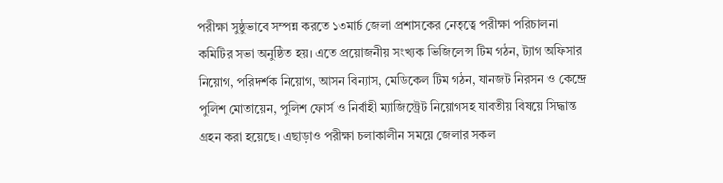পরীক্ষা সুষ্ঠুভাবে সম্পন্ন করতে ১৩মার্চ জেলা প্রশাসকের নেতৃত্বে পরীক্ষা পরিচালনা কমিটির সভা অনুষ্ঠিত হয়। এতে প্রয়োজনীয় সংখ্যক ভিজিলেন্স টিম গঠন, ট্যাগ অফিসার নিয়োগ, পরিদর্শক নিয়োগ, আসন বিন্যাস, মেডিকেল টিম গঠন, যানজট নিরসন ও কেন্দ্রে পুলিশ মোতায়েন, পুলিশ ফোর্স ও নির্বাহী ম্যাজিস্ট্রেট নিয়োগসহ যাবতীয় বিষয়ে সিদ্ধান্ত গ্রহন করা হয়েছে। এছাড়াও পরীক্ষা চলাকালীন সময়ে জেলার সকল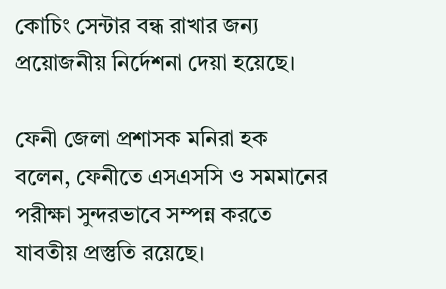কোচিং সেন্টার বন্ধ রাখার জন্য প্রয়োজনীয় নির্দেশনা দেয়া হয়েছে।

ফেনী জেলা প্রশাসক মনিরা হক বলেন, ফেনীতে এসএসসি ও সমমানের পরীক্ষা সুন্দরভাবে সম্পন্ন করতে যাবতীয় প্রস্তুতি রয়েছে।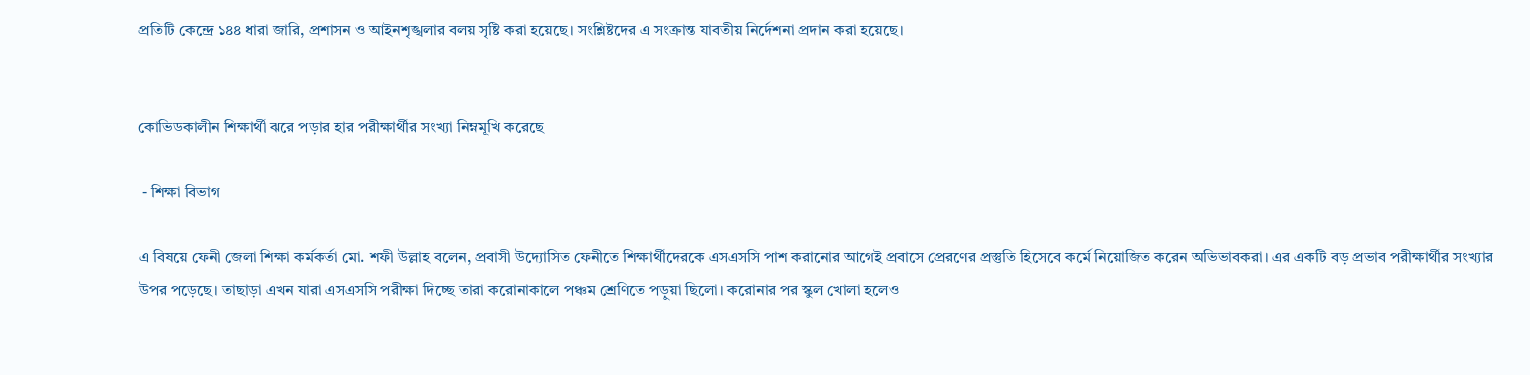প্রতিটি কেন্দ্রে ১৪৪ ধারা জারি, প্রশাসন ও আইনশৃঙ্খলার বলয় সৃষ্টি করা হয়েছে। সংশ্লিষ্টদের এ সংক্রান্ত যাবতীয় নির্দেশনা প্রদান করা হয়েছে।


কোভিডকালীন শিক্ষার্থী ঝরে পড়ার হার পরীক্ষার্থীর সংখ্যা নিম্নমূখি করেছে

 - শিক্ষা বিভাগ

এ বিষয়ে ফেনী জেলা শিক্ষা কর্মকর্তা মো. শফী উল্লাহ বলেন, প্রবাসী উদ্যোসিত ফেনীতে শিক্ষার্থীদেরকে এসএসসি পাশ করানোর আগেই প্রবাসে প্রেরণের প্রস্তুতি হিসেবে কর্মে নিয়োজিত করেন অভিভাবকরা। এর একটি বড় প্রভাব পরীক্ষার্থীর সংখ্যার উপর পড়েছে। তাছাড়া এখন যারা এসএসসি পরীক্ষা দিচ্ছে তারা করোনাকালে পঞ্চম শ্রেণিতে পড়ুয়া ছিলো। করোনার পর স্কুল খোলা হলেও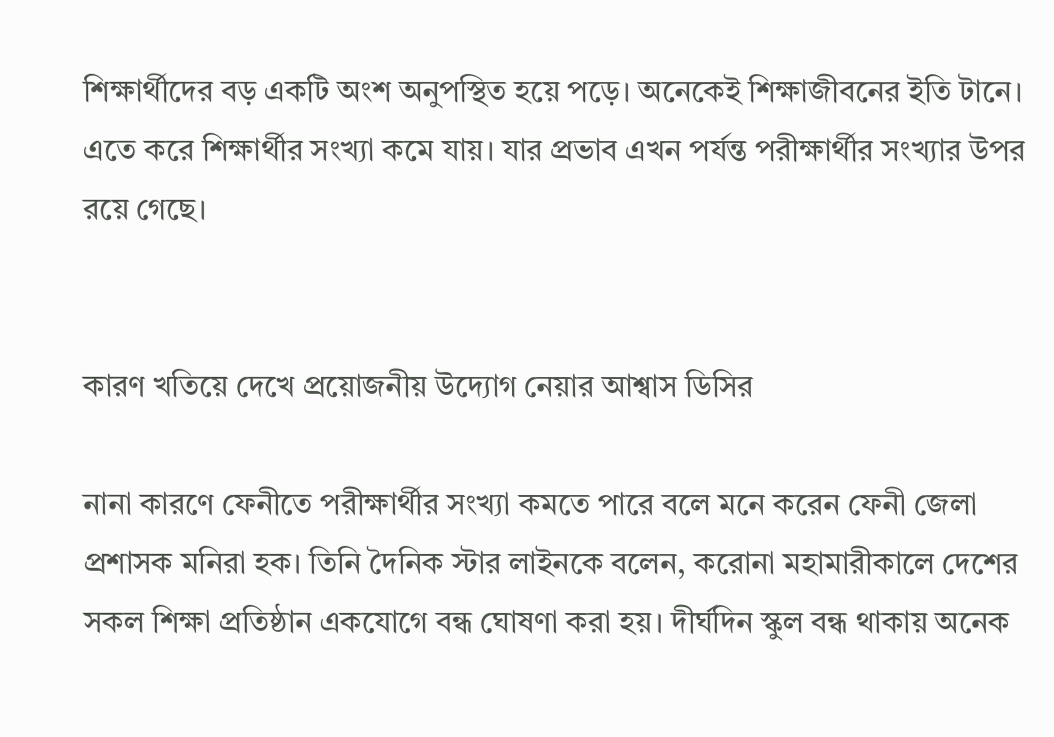শিক্ষার্থীদের বড় একটি অংশ অনুপস্থিত হয়ে পড়ে। অনেকেই শিক্ষাজীবনের ইতি টানে। এতে করে শিক্ষার্থীর সংখ্যা কমে যায়। যার প্রভাব এখন পর্যন্ত পরীক্ষার্থীর সংখ্যার উপর রয়ে গেছে।


কারণ খতিয়ে দেখে প্রয়োজনীয় উদ্যোগ নেয়ার আশ্বাস ডিসির

নানা কারণে ফেনীতে পরীক্ষার্থীর সংখ্যা কমতে পারে বলে মনে করেন ফেনী জেলা প্রশাসক মনিরা হক। তিনি দৈনিক স্টার লাইনকে বলেন, করোনা মহামারীকালে দেশের সকল শিক্ষা প্রতিষ্ঠান একযোগে বন্ধ ঘোষণা করা হয়। দীর্ঘদিন স্কুল বন্ধ থাকায় অনেক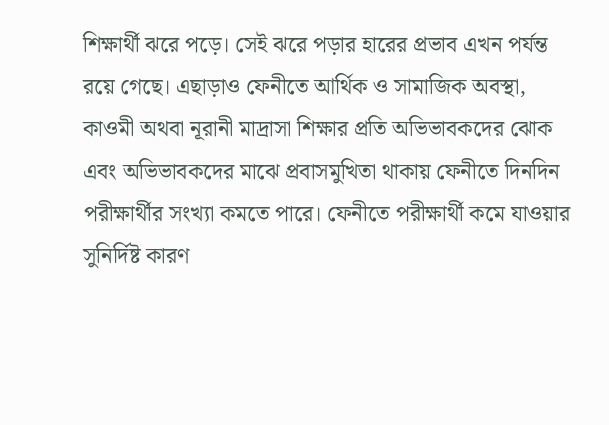শিক্ষার্থী ঝরে পড়ে। সেই ঝরে পড়ার হারের প্রভাব এখন পর্যন্ত রয়ে গেছে। এছাড়াও ফেনীতে আর্থিক ও সামাজিক অবস্থা, কাওমী অথবা নূরানী মাদ্রাসা শিক্ষার প্রতি অভিভাবকদের ঝোক এবং অভিভাবকদের মাঝে প্রবাসমুখিতা থাকায় ফেনীতে দিনদিন পরীক্ষার্থীর সংখ্যা কমতে পারে। ফেনীতে পরীক্ষার্থী কমে যাওয়ার সুনির্দিষ্ট কারণ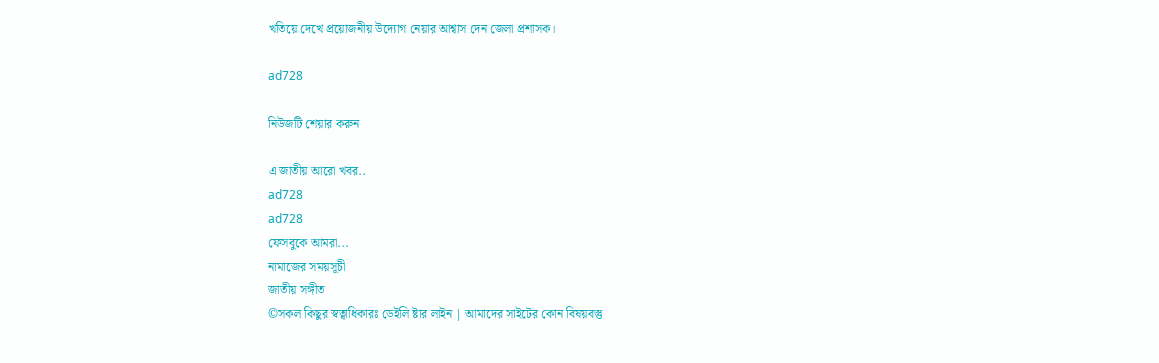খতিয়ে দেখে প্রয়োজনীয় উদ্যোগ নেয়ার আশ্বাস দেন জেলা প্রশাসক।

ad728

নিউজটি শেয়ার করুন

এ জাতীয় আরো খবর..
ad728
ad728
ফেসবুকে আমরা...
নামাজের সময়সূচী
জাতীয় সঙ্গীত
©সকল কিছুর স্বত্বাধিকারঃ ডেইলি ষ্টার লাইন | আমাদের সাইটের কোন বিষয়বস্তু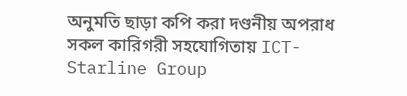অনুমতি ছাড়া কপি করা দণ্ডনীয় অপরাধ
সকল কারিগরী সহযোগিতায় ICT- Starline Group